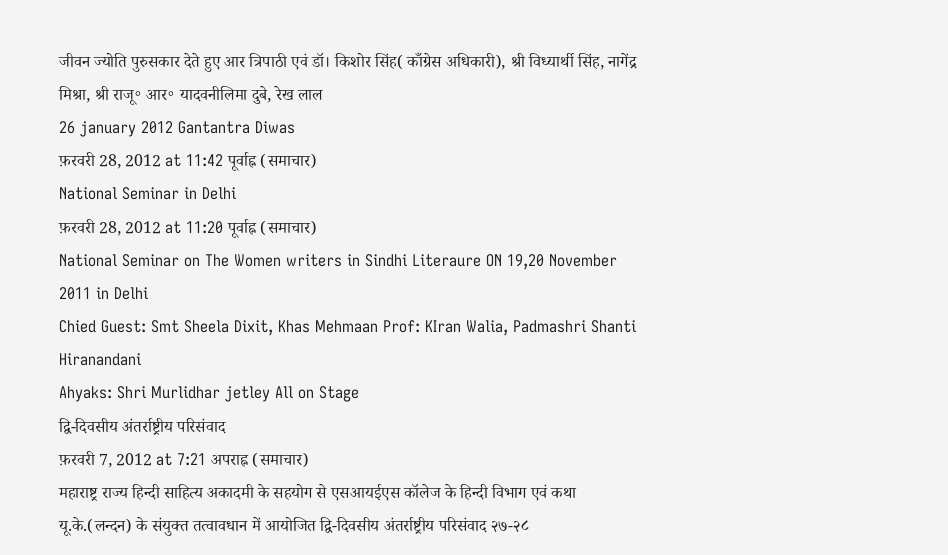जीवन ज्योति पुरुसकार देते हुए आर त्रिपाठी एवं डॉ। किशोर सिंह( काँग्रेस अधिकारी), श्री विध्यार्थी सिंह, नागेंद्र मिश्रा, श्री राजू॰ आर॰ यादवनीलिमा दुबे, रेख लाल
26 january 2012 Gantantra Diwas
फ़रवरी 28, 2012 at 11:42 पूर्वाह्न (समाचार)
National Seminar in Delhi
फ़रवरी 28, 2012 at 11:20 पूर्वाह्न (समाचार)
National Seminar on The Women writers in Sindhi Literaure ON 19,20 November 2011 in Delhi
Chied Guest: Smt Sheela Dixit, Khas Mehmaan Prof: KIran Walia, Padmashri Shanti Hiranandani
Ahyaks: Shri Murlidhar jetley All on Stage
द्वि-दिवसीय अंतर्राष्ट्रीय परिसंवाद
फ़रवरी 7, 2012 at 7:21 अपराह्न (समाचार)
महाराष्ट्र राज्य हिन्दी साहित्य अकादमी के सहयोग से एसआयईएस कॉलेज के हिन्दी विभाग एवं कथा यू.के.(लन्दन) के संयुक्त तत्वावधान में आयोजित द्वि-दिवसीय अंतर्राष्ट्रीय परिसंवाद २७-२८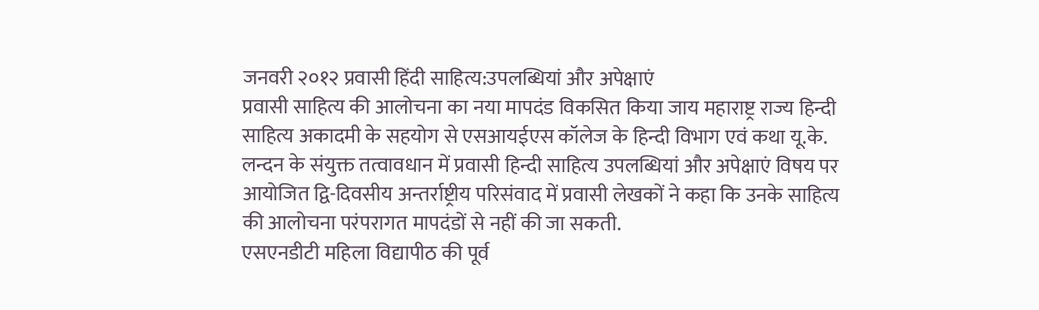जनवरी २०१२ प्रवासी हिंदी साहित्य:उपलब्धियां और अपेक्षाएं
प्रवासी साहित्य की आलोचना का नया मापदंड विकसित किया जाय महाराष्ट्र राज्य हिन्दी साहित्य अकादमी के सहयोग से एसआयईएस कॉलेज के हिन्दी विभाग एवं कथा यू.के. लन्दन के संयुक्त तत्वावधान में प्रवासी हिन्दी साहित्य उपलब्धियां और अपेक्षाएं विषय पर आयोजित द्वि-दिवसीय अन्तर्राष्ट्रीय परिसंवाद में प्रवासी लेखकों ने कहा कि उनके साहित्य की आलोचना परंपरागत मापदंडों से नहीं की जा सकती.
एसएनडीटी महिला विद्यापीठ की पूर्व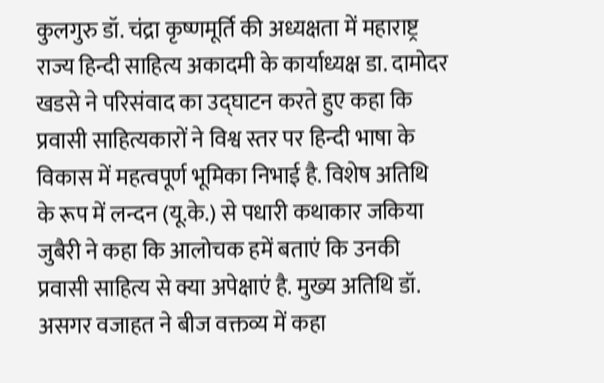कुलगुरु डॉ. चंद्रा कृष्णमूर्ति की अध्यक्षता में महाराष्ट्र राज्य हिन्दी साहित्य अकादमी के कार्याध्यक्ष डा. दामोदर खडसे ने परिसंवाद का उद्घाटन करते हुए कहा कि प्रवासी साहित्यकारों ने विश्व स्तर पर हिन्दी भाषा के विकास में महत्वपूर्ण भूमिका निभाई है. विशेष अतिथि के रूप में लन्दन (यू.के.) से पधारी कथाकार जकिया जुबैरी ने कहा कि आलोचक हमें बताएं कि उनकी प्रवासी साहित्य से क्या अपेक्षाएं है. मुख्य अतिथि डॉ. असगर वजाहत ने बीज वक्तव्य में कहा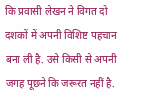कि प्रवासी लेखन ने विगत दो दशकों में अपनी विशिष्ट पहचान बना ली है. उसे किसी से अपनी जगह पूछने कि जरूरत नहीं है.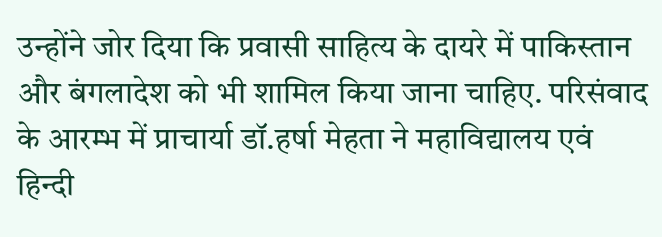उन्होंने जोर दिया कि प्रवासी साहित्य के दायरे में पाकिस्तान और बंगलादेश को भी शामिल किया जाना चाहिए. परिसंवाद के आरम्भ में प्राचार्या डॉ.हर्षा मेहता ने महाविद्यालय एवं हिन्दी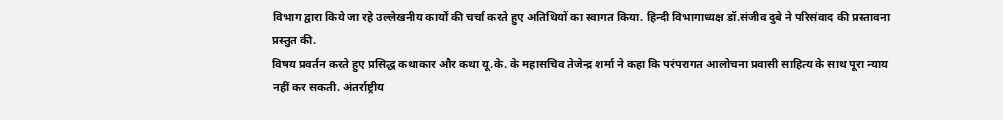विभाग द्वारा किये जा रहे उल्लेखनीय कार्यों की चर्चा करते हुए अतिथियों का स्वागत किया. हिन्दी विभागाध्यक्ष डॉ.संजीव दुबे ने परिसंवाद की प्रस्तावना प्रस्तुत की.
विषय प्रवर्तन करते हुए प्रसिद्ध कथाकार और कथा यू.के. के महासचिव तेजेन्द्र शर्मा ने कहा कि परंपरागत आलोचना प्रवासी साहित्य के साथ पूरा न्याय नहीं कर सकती. अंतर्राष्ट्रीय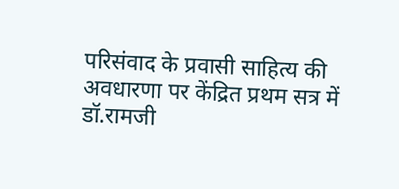परिसंवाद के प्रवासी साहित्य की अवधारणा पर केंद्रित प्रथम सत्र में डॉ.रामजी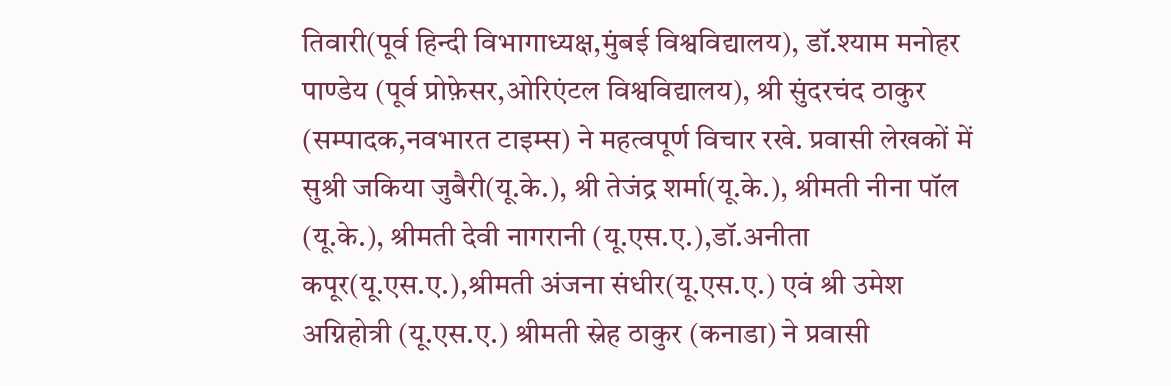तिवारी(पूर्व हिन्दी विभागाध्यक्ष,मुंबई विश्वविद्यालय), डॉ.श्याम मनोहर पाण्डेय (पूर्व प्रोफ़ेसर,ओरिएंटल विश्वविद्यालय), श्री सुंदरचंद ठाकुर (सम्पादक,नवभारत टाइम्स) ने महत्वपूर्ण विचार रखे. प्रवासी लेखकों में सुश्री जकिया जुबैरी(यू.के.), श्री तेजंद्र शर्मा(यू.के.), श्रीमती नीना पॉल (यू.के.), श्रीमती देवी नागरानी (यू.एस.ए.),डॉ.अनीता कपूर(यू.एस.ए.),श्रीमती अंजना संधीर(यू.एस.ए.) एवं श्री उमेश अग्निहोत्री (यू.एस.ए.) श्रीमती स्नेह ठाकुर (कनाडा) ने प्रवासी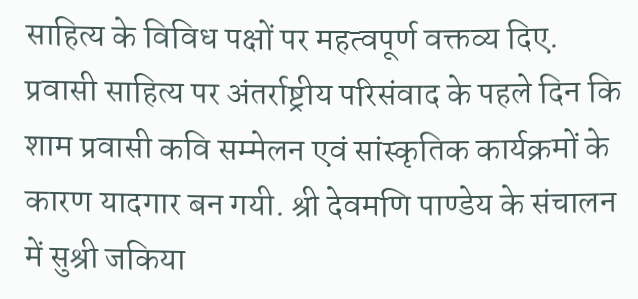साहित्य के विविध पक्षों पर महत्वपूर्ण वक्तव्य दिए.
प्रवासी साहित्य पर अंतर्राष्ट्रीय परिसंवाद के पहले दिन कि शाम प्रवासी कवि सम्मेलन एवं सांस्कृतिक कार्यक्रमों के कारण यादगार बन गयी. श्री देवमणि पाण्डेय के संचालन में सुश्री जकिया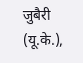जुबैरी (यू.के.),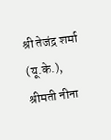श्री तेजंद्र शर्मा (यू.के.), श्रीमती नीना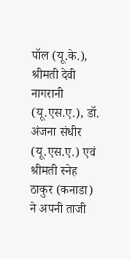पॉल (यू.के.), श्रीमती देवी नागरानी (यू.एस.ए.), डॉ. अंजना संधीर (यू.एस.ए.) एवं श्रीमती स्नेह ठाकुर (कनाडा) ने अपनी ताजी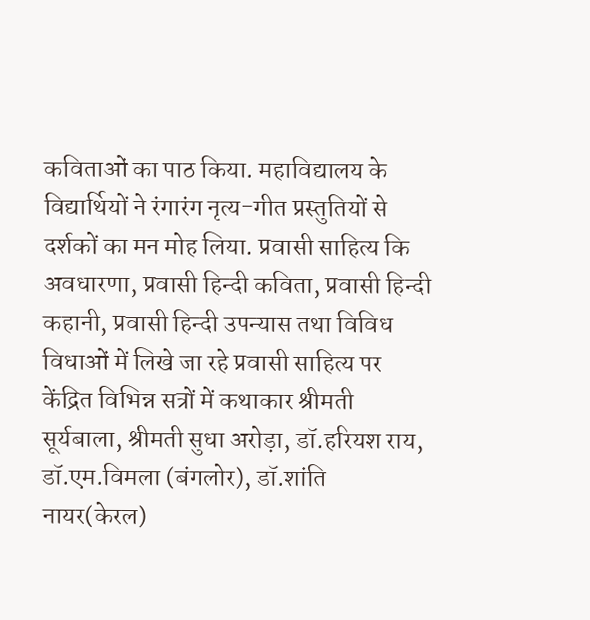कविताओं का पाठ किया. महाविद्यालय के विद्यार्थियों ने रंगारंग नृत्य-गीत प्रस्तुतियों से दर्शकों का मन मोह लिया. प्रवासी साहित्य कि अवधारणा, प्रवासी हिन्दी कविता, प्रवासी हिन्दी कहानी, प्रवासी हिन्दी उपन्यास तथा विविध विधाओं में लिखे जा रहे प्रवासी साहित्य पर केंद्रित विभिन्न सत्रों में कथाकार श्रीमती सूर्यबाला, श्रीमती सुधा अरोड़ा, डॉ.हरियश राय, डॉ.एम.विमला (बंगलोर), डॉ.शांति नायर(केरल)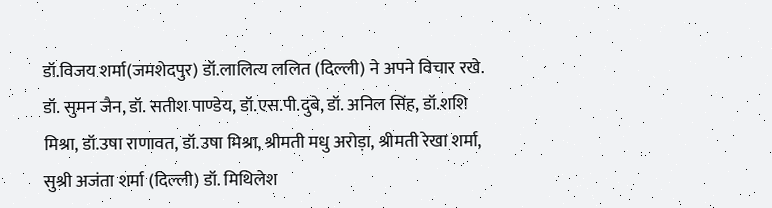डॉ.विजय शर्मा(जमशेदपुर) डॉ.लालित्य ललित (दिल्ली) ने अपने विचार रखे. डॉ. सुमन जैन, डॉ. सतीश पाण्डेय, डॉ.एस.पी.दुबे, डॉ. अनिल सिंह, डॉ.शशि मिश्रा, डॉ.उषा राणावत, डॉ.उषा मिश्रा, श्रीमती मधु अरोड़ा, श्रीमती रेखा शर्मा, सुश्री अजंता शर्मा (दिल्ली) डॉ. मिथिलेश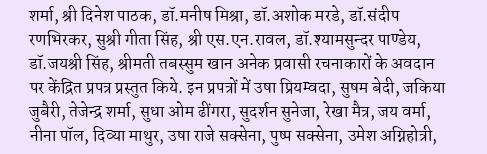शर्मा, श्री दिनेश पाठक, डॉ.मनीष मिश्रा, डॉ.अशोक मरडे, डॉ.संदीप रणभिरकर, सुश्री गीता सिंह, श्री एस.एन.रावल, डॉ.श्यामसुन्दर पाण्डेय, डॉ.जयश्री सिंह, श्रीमती तबस्सुम खान अनेक प्रवासी रचनाकारों के अवदान पर केंद्रित प्रपत्र प्रस्तुत किये. इन प्रपत्रों में उषा प्रियम्वदा, सुषम बेदी, जकिया जुबैरी, तेजेन्द्र शर्मा, सुधा ओम ढींगरा, सुदर्शन सुनेजा, रेखा मैत्र, जय वर्मा, नीना पॉल, दिव्या माथुर, उषा राजे सक्सेना, पुष्प सक्सेना, उमेश अग्निहोत्री,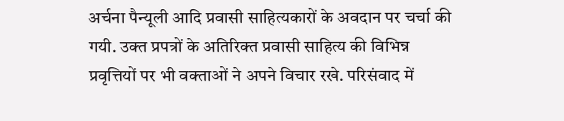अर्चना पैन्यूली आदि प्रवासी साहित्यकारों के अवदान पर चर्चा की गयी. उक्त प्रपत्रों के अतिरिक्त प्रवासी साहित्य की विभिन्न प्रवृत्तियों पर भी वक्ताओं ने अपने विचार रखे. परिसंवाद में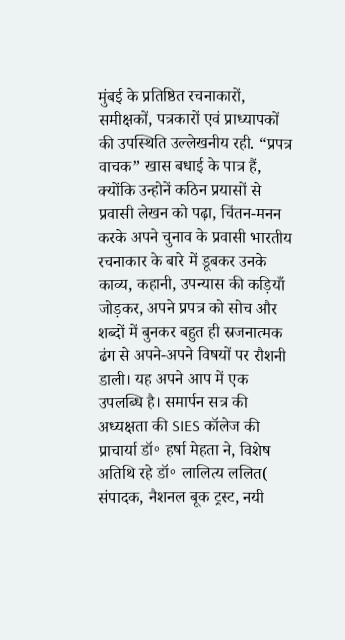मुंबई के प्रतिष्ठित रचनाकारों, समीक्षकों, पत्रकारों एवं प्राध्यापकों की उपस्थिति उल्लेखनीय रही. “प्रपत्र वाचक” खास बधाई के पात्र हैं, क्योंकि उन्होनें कठिन प्रयासों से प्रवासी लेखन को पढ़ा, चिंतन-मनन करके अपने चुनाव के प्रवासी भारतीय रचनाकार के बारे में डूबकर उनके काव्य, कहानी, उपन्यास की कड़ियाँ जोड़कर, अपने प्रपत्र को सोच और शब्दों में बुनकर बहुत ही स्रजनात्मक ढंग से अपने-अपने विषयों पर रौशनी डाली। यह अपने आप में एक उपलब्धि है। समार्पन सत्र की अध्यक्षता की SIES कॉलेज की प्राचार्या डॉ॰ हर्षा मेहता ने, विशेष अतिथि रहे डॉ॰ लालित्य ललित( संपादक, नैशनल बूक ट्रस्ट, नयी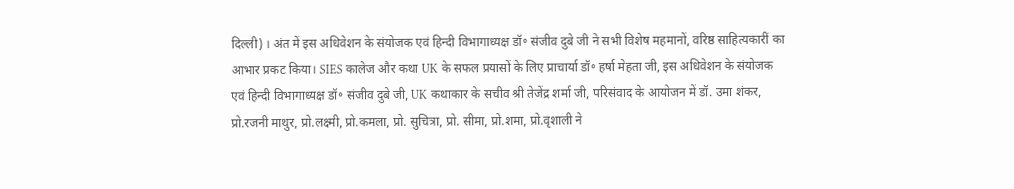दिल्ली) । अंत में इस अधिवेशन के संयोजक एवं हिन्दी विभागाध्यक्ष डॉ॰ संजीव दुबे जी ने सभी विशेष महमानों, वरिष्ठ साहित्यकारीं का आभार प्रकट किया। SIES कालेज और कथा UK के सफल प्रयासों के लिए प्राचार्या डॉ॰ हर्षा मेहता जी, इस अधिवेशन के संयोजक एवं हिन्दी विभागाध्यक्ष डॉ॰ संजीव दुबे जी, UK कथाकार के सचीव श्री तेजेंद्र शर्मा जी, परिसंवाद के आयोजन में डॉ. उमा शंकर, प्रो.रजनी माथुर, प्रो.लक्ष्मी, प्रो.कमला, प्रो. सुचित्रा, प्रो. सीमा, प्रो.शमा, प्रो.वृशाली ने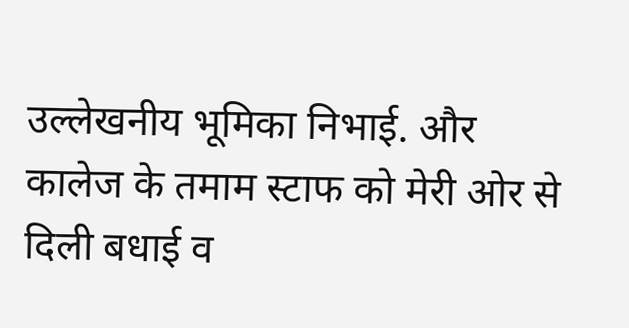उल्लेखनीय भूमिका निभाई. और कालेज के तमाम स्टाफ को मेरी ओर से दिली बधाई व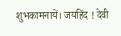शुभकामनायें। जयहिंद ! देवी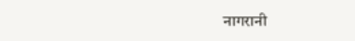नागरानी